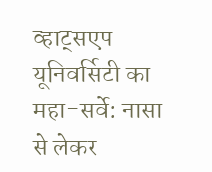व्हाट्सएप यूनिवर्सिटी का महा-सर्वे: नासा से लेकर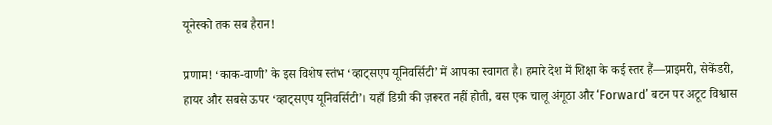यूनेस्को तक सब हैरान!

प्रणाम! ‘काक-वाणी’ के इस विशेष स्तंभ ‘व्हाट्सएप यूनिवर्सिटी’ में आपका स्वागत है। हमारे देश में शिक्षा के कई स्तर हैं—प्राइमरी, सेकेंडरी, हायर और सबसे ऊपर ‘व्हाट्सएप यूनिवर्सिटी’। यहाँ डिग्री की ज़रूरत नहीं होती, बस एक चालू अंगूठा और ‘Forward’ बटन पर अटूट विश्वास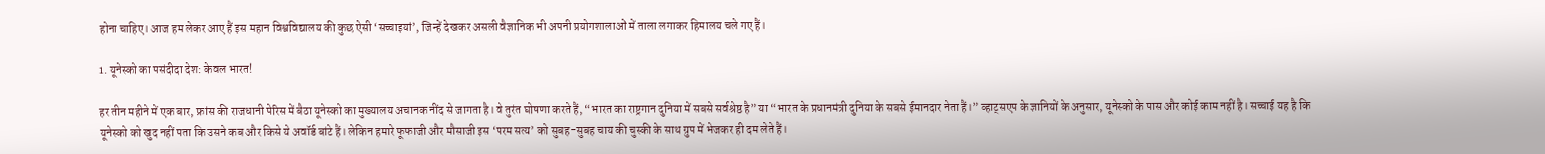होना चाहिए। आज हम लेकर आए हैं इस महान विश्वविद्यालय की कुछ ऐसी ‘सच्चाइयां’, जिन्हें देखकर असली वैज्ञानिक भी अपनी प्रयोगशालाओं में ताला लगाकर हिमालय चले गए हैं।

1. यूनेस्को का पसंदीदा देश: केवल भारत!

हर तीन महीने में एक बार, फ्रांस की राजधानी पेरिस में बैठा यूनेस्को का मुख्यालय अचानक नींद से जागता है। वे तुरंत घोषणा करते हैं, “भारत का राष्ट्रगान दुनिया में सबसे सर्वश्रेष्ठ है” या “भारत के प्रधानमंत्री दुनिया के सबसे ईमानदार नेता हैं।” व्हाट्सएप के ज्ञानियों के अनुसार, यूनेस्को के पास और कोई काम नहीं है। सच्चाई यह है कि यूनेस्को को खुद नहीं पता कि उसने कब और किसे ये अवॉर्ड बांटे हैं। लेकिन हमारे फूफाजी और मौसाजी इस ‘परम सत्य’ को सुबह-सुबह चाय की चुस्की के साथ ग्रुप में भेजकर ही दम लेते हैं।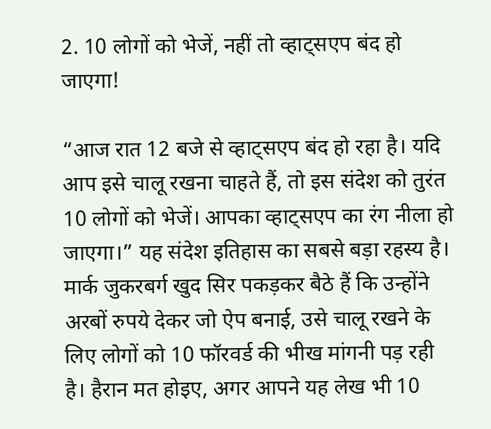2. 10 लोगों को भेजें, नहीं तो व्हाट्सएप बंद हो जाएगा!

“आज रात 12 बजे से व्हाट्सएप बंद हो रहा है। यदि आप इसे चालू रखना चाहते हैं, तो इस संदेश को तुरंत 10 लोगों को भेजें। आपका व्हाट्सएप का रंग नीला हो जाएगा।” यह संदेश इतिहास का सबसे बड़ा रहस्य है। मार्क जुकरबर्ग खुद सिर पकड़कर बैठे हैं कि उन्होंने अरबों रुपये देकर जो ऐप बनाई, उसे चालू रखने के लिए लोगों को 10 फॉरवर्ड की भीख मांगनी पड़ रही है। हैरान मत होइए, अगर आपने यह लेख भी 10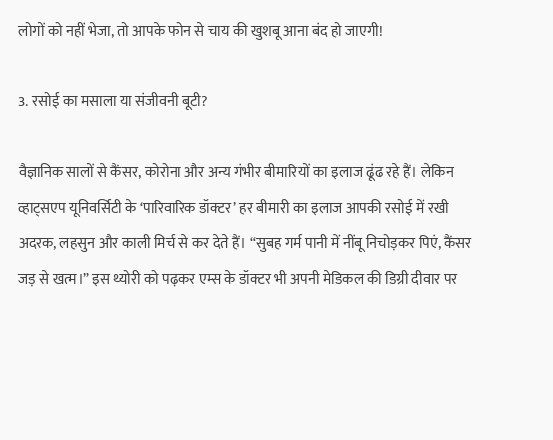लोगों को नहीं भेजा, तो आपके फोन से चाय की खुशबू आना बंद हो जाएगी!

3. रसोई का मसाला या संजीवनी बूटी?

वैज्ञानिक सालों से कैंसर, कोरोना और अन्य गंभीर बीमारियों का इलाज ढूंढ रहे हैं। लेकिन व्हाट्सएप यूनिवर्सिटी के ‘पारिवारिक डॉक्टर’ हर बीमारी का इलाज आपकी रसोई में रखी अदरक, लहसुन और काली मिर्च से कर देते हैं। “सुबह गर्म पानी में नींबू निचोड़कर पिएं, कैंसर जड़ से खत्म।” इस थ्योरी को पढ़कर एम्स के डॉक्टर भी अपनी मेडिकल की डिग्री दीवार पर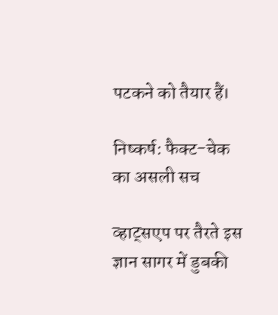पटकने को तैयार हैं।

निष्कर्ष: फैक्ट-चेक का असली सच

व्हाट्सएप पर तैरते इस ज्ञान सागर में डुबकी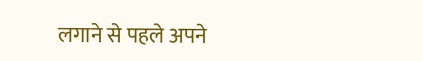लगाने से पहले अपने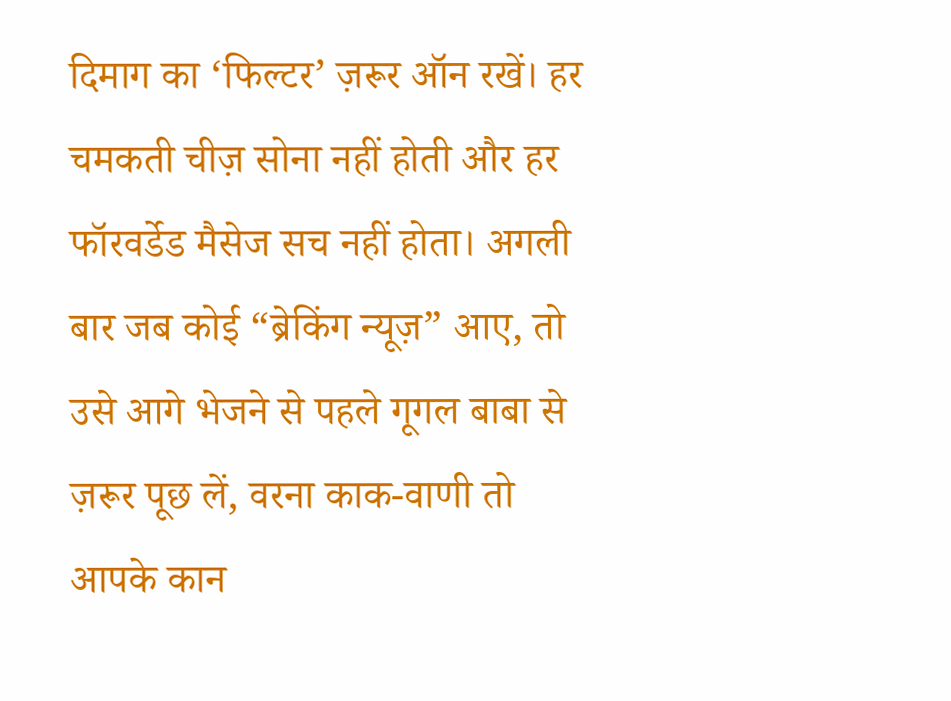दिमाग का ‘फिल्टर’ ज़रूर ऑन रखें। हर चमकती चीज़ सोना नहीं होती और हर फॉरवर्डेड मैसेज सच नहीं होता। अगली बार जब कोई “ब्रेकिंग न्यूज़” आए, तो उसे आगे भेजने से पहले गूगल बाबा से ज़रूर पूछ लें, वरना काक-वाणी तो आपके कान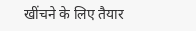खींचने के लिए तैयार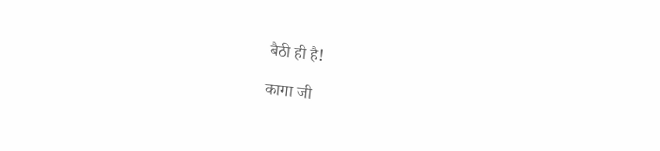बैठी ही है!

कागा जी